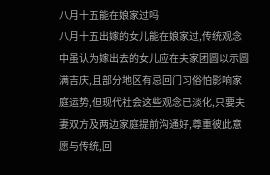八月十五能在娘家过吗
八月十五出嫁的女儿能在娘家过,传统观念中虽认为嫁出去的女儿应在夫家团圆以示圆满吉庆,且部分地区有忌回门习俗怕影响家庭运势,但现代社会这些观念已淡化,只要夫妻双方及两边家庭提前沟通好,尊重彼此意愿与传统,回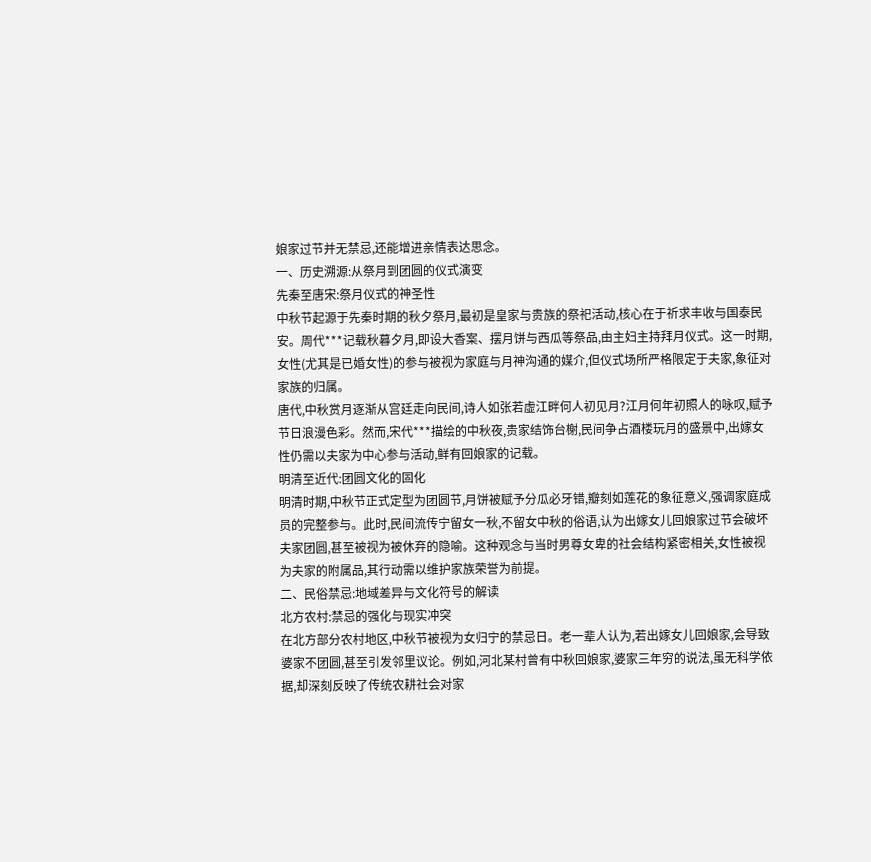娘家过节并无禁忌,还能增进亲情表达思念。
一、历史溯源:从祭月到团圆的仪式演变
先秦至唐宋:祭月仪式的神圣性
中秋节起源于先秦时期的秋夕祭月,最初是皇家与贵族的祭祀活动,核心在于祈求丰收与国泰民安。周代***记载秋暮夕月,即设大香案、摆月饼与西瓜等祭品,由主妇主持拜月仪式。这一时期,女性(尤其是已婚女性)的参与被视为家庭与月神沟通的媒介,但仪式场所严格限定于夫家,象征对家族的归属。
唐代,中秋赏月逐渐从宫廷走向民间,诗人如张若虚江畔何人初见月?江月何年初照人的咏叹,赋予节日浪漫色彩。然而,宋代***描绘的中秋夜,贵家结饰台榭,民间争占酒楼玩月的盛景中,出嫁女性仍需以夫家为中心参与活动,鲜有回娘家的记载。
明清至近代:团圆文化的固化
明清时期,中秋节正式定型为团圆节,月饼被赋予分瓜必牙错,瓣刻如莲花的象征意义,强调家庭成员的完整参与。此时,民间流传宁留女一秋,不留女中秋的俗语,认为出嫁女儿回娘家过节会破坏夫家团圆,甚至被视为被休弃的隐喻。这种观念与当时男尊女卑的社会结构紧密相关,女性被视为夫家的附属品,其行动需以维护家族荣誉为前提。
二、民俗禁忌:地域差异与文化符号的解读
北方农村:禁忌的强化与现实冲突
在北方部分农村地区,中秋节被视为女归宁的禁忌日。老一辈人认为,若出嫁女儿回娘家,会导致婆家不团圆,甚至引发邻里议论。例如,河北某村曾有中秋回娘家,婆家三年穷的说法,虽无科学依据,却深刻反映了传统农耕社会对家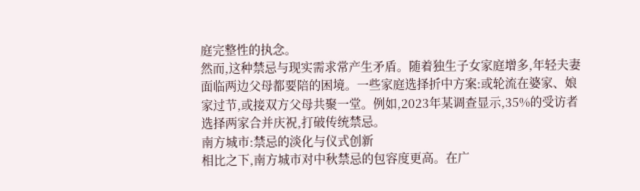庭完整性的执念。
然而,这种禁忌与现实需求常产生矛盾。随着独生子女家庭增多,年轻夫妻面临两边父母都要陪的困境。一些家庭选择折中方案:或轮流在婆家、娘家过节,或接双方父母共聚一堂。例如,2023年某调查显示,35%的受访者选择两家合并庆祝,打破传统禁忌。
南方城市:禁忌的淡化与仪式创新
相比之下,南方城市对中秋禁忌的包容度更高。在广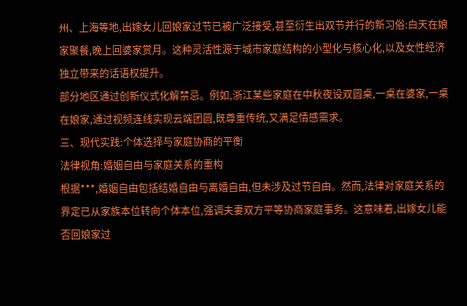州、上海等地,出嫁女儿回娘家过节已被广泛接受,甚至衍生出双节并行的新习俗:白天在娘家聚餐,晚上回婆家赏月。这种灵活性源于城市家庭结构的小型化与核心化,以及女性经济独立带来的话语权提升。
部分地区通过创新仪式化解禁忌。例如,浙江某些家庭在中秋夜设双圆桌,一桌在婆家,一桌在娘家,通过视频连线实现云端团圆,既尊重传统,又满足情感需求。
三、现代实践:个体选择与家庭协商的平衡
法律视角:婚姻自由与家庭关系的重构
根据***,婚姻自由包括结婚自由与离婚自由,但未涉及过节自由。然而,法律对家庭关系的界定已从家族本位转向个体本位,强调夫妻双方平等协商家庭事务。这意味着,出嫁女儿能否回娘家过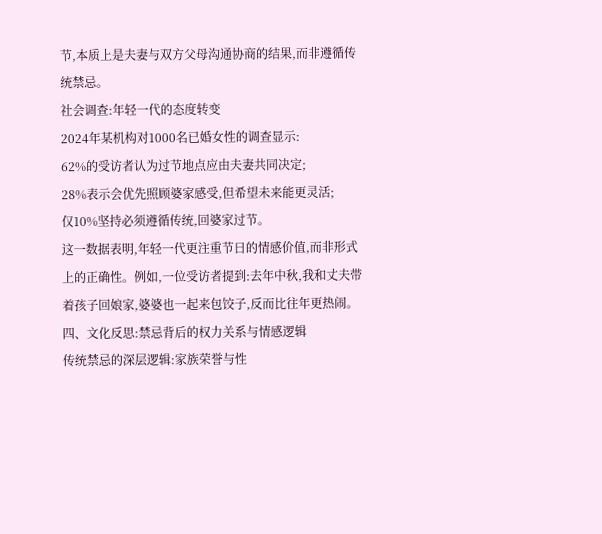节,本质上是夫妻与双方父母沟通协商的结果,而非遵循传统禁忌。
社会调查:年轻一代的态度转变
2024年某机构对1000名已婚女性的调查显示:
62%的受访者认为过节地点应由夫妻共同决定;
28%表示会优先照顾婆家感受,但希望未来能更灵活;
仅10%坚持必须遵循传统,回婆家过节。
这一数据表明,年轻一代更注重节日的情感价值,而非形式上的正确性。例如,一位受访者提到:去年中秋,我和丈夫带着孩子回娘家,婆婆也一起来包饺子,反而比往年更热闹。
四、文化反思:禁忌背后的权力关系与情感逻辑
传统禁忌的深层逻辑:家族荣誉与性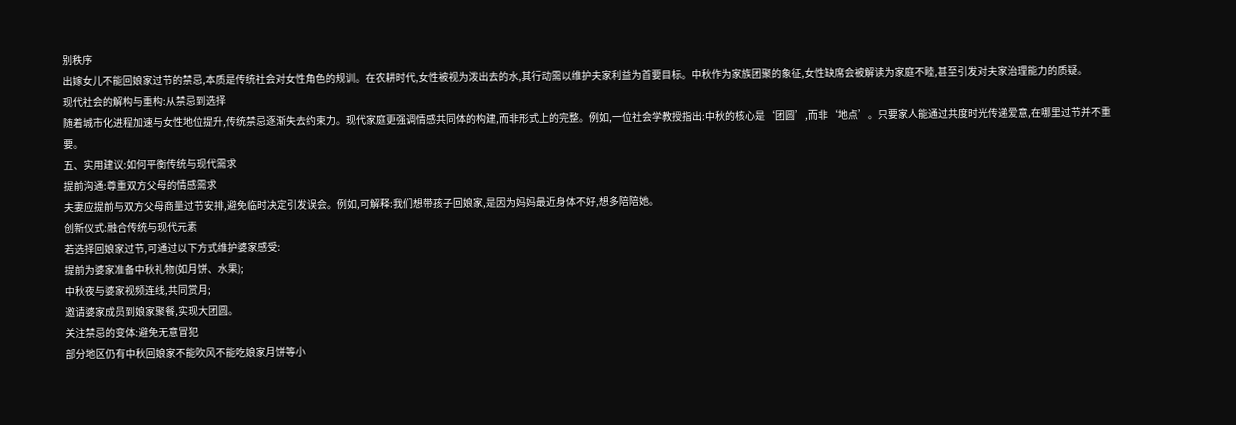别秩序
出嫁女儿不能回娘家过节的禁忌,本质是传统社会对女性角色的规训。在农耕时代,女性被视为泼出去的水,其行动需以维护夫家利益为首要目标。中秋作为家族团聚的象征,女性缺席会被解读为家庭不睦,甚至引发对夫家治理能力的质疑。
现代社会的解构与重构:从禁忌到选择
随着城市化进程加速与女性地位提升,传统禁忌逐渐失去约束力。现代家庭更强调情感共同体的构建,而非形式上的完整。例如,一位社会学教授指出:中秋的核心是‘团圆’,而非‘地点’。只要家人能通过共度时光传递爱意,在哪里过节并不重要。
五、实用建议:如何平衡传统与现代需求
提前沟通:尊重双方父母的情感需求
夫妻应提前与双方父母商量过节安排,避免临时决定引发误会。例如,可解释:我们想带孩子回娘家,是因为妈妈最近身体不好,想多陪陪她。
创新仪式:融合传统与现代元素
若选择回娘家过节,可通过以下方式维护婆家感受:
提前为婆家准备中秋礼物(如月饼、水果);
中秋夜与婆家视频连线,共同赏月;
邀请婆家成员到娘家聚餐,实现大团圆。
关注禁忌的变体:避免无意冒犯
部分地区仍有中秋回娘家不能吹风不能吃娘家月饼等小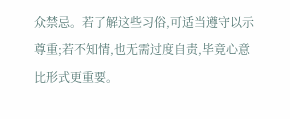众禁忌。若了解这些习俗,可适当遵守以示尊重;若不知情,也无需过度自责,毕竟心意比形式更重要。